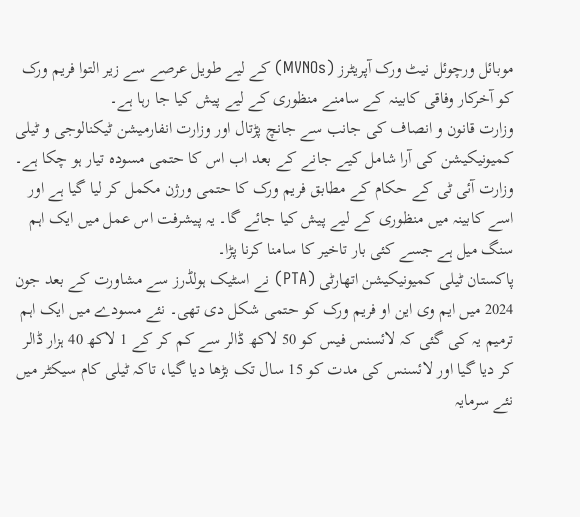موبائل ورچوئل نیٹ ورک آپریٹرز (MVNOs) کے لیے طویل عرصے سے زیر التوا فریم ورک کو آخرکار وفاقی کابینہ کے سامنے منظوری کے لیے پیش کیا جا رہا ہے۔
وزارت قانون و انصاف کی جانب سے جانچ پڑتال اور وزارت انفارمیشن ٹیکنالوجی و ٹیلی کمیونیکیشن کی آرا شامل کیے جانے کے بعد اب اس کا حتمی مسودہ تیار ہو چکا ہے۔
وزارت آئی ٹی کے حکام کے مطابق فریم ورک کا حتمی ورژن مکمل کر لیا گیا ہے اور اسے کابینہ میں منظوری کے لیے پیش کیا جائے گا۔ یہ پیشرفت اس عمل میں ایک اہم سنگ میل ہے جسے کئی بار تاخیر کا سامنا کرنا پڑا۔
پاکستان ٹیلی کمیونیکیشن اتھارٹی (PTA) نے اسٹیک ہولڈرز سے مشاورت کے بعد جون 2024 میں ایم وی این او فریم ورک کو حتمی شکل دی تھی۔ نئے مسودے میں ایک اہم ترمیم یہ کی گئی کہ لائسنس فیس کو 50 لاکھ ڈالر سے کم کر کے 1 لاکھ 40 ہزار ڈالر کر دیا گیا اور لائسنس کی مدت کو 15 سال تک بڑھا دیا گیا، تاکہ ٹیلی کام سیکٹر میں نئے سرمایہ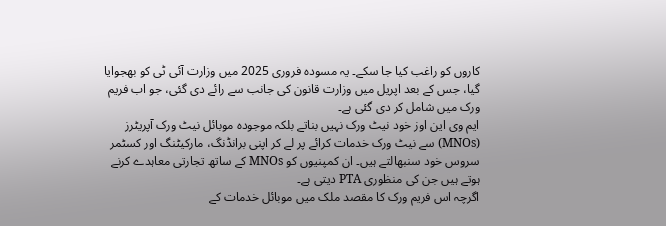کاروں کو راغب کیا جا سکے۔ یہ مسودہ فروری 2025 میں وزارت آئی ٹی کو بھجوایا گیا، جس کے بعد اپریل میں وزارت قانون کی جانب سے رائے دی گئی، جو اب فریم ورک میں شامل کر دی گئی ہے۔
ایم وی این اوز خود نیٹ ورک نہیں بناتے بلکہ موجودہ موبائل نیٹ ورک آپریٹرز (MNOs) سے نیٹ ورک خدمات کرائے پر لے کر اپنی برانڈنگ، مارکیٹنگ اور کسٹمر سروس خود سنبھالتے ہیں۔ ان کمپنیوں کو MNOs کے ساتھ تجارتی معاہدے کرنے ہوتے ہیں جن کی منظوری PTA دیتی ہے۔
اگرچہ اس فریم ورک کا مقصد ملک میں موبائل خدمات کے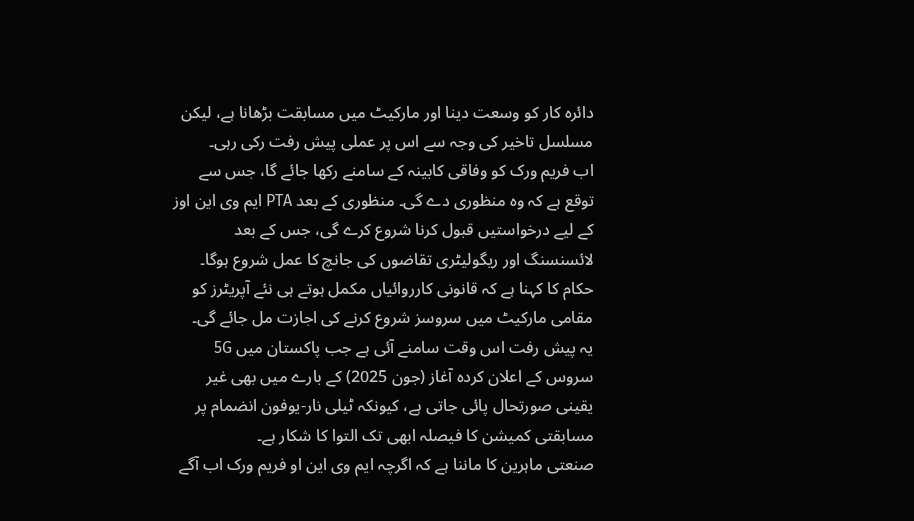دائرہ کار کو وسعت دینا اور مارکیٹ میں مسابقت بڑھانا ہے، لیکن مسلسل تاخیر کی وجہ سے اس پر عملی پیش رفت رکی رہی۔
اب فریم ورک کو وفاقی کابینہ کے سامنے رکھا جائے گا، جس سے توقع ہے کہ وہ منظوری دے گی۔ منظوری کے بعد PTA ایم وی این اوز کے لیے درخواستیں قبول کرنا شروع کرے گی، جس کے بعد لائسنسنگ اور ریگولیٹری تقاضوں کی جانچ کا عمل شروع ہوگا۔ حکام کا کہنا ہے کہ قانونی کارروائیاں مکمل ہوتے ہی نئے آپریٹرز کو مقامی مارکیٹ میں سروسز شروع کرنے کی اجازت مل جائے گی۔
یہ پیش رفت اس وقت سامنے آئی ہے جب پاکستان میں 5G سروس کے اعلان کردہ آغاز (جون 2025) کے بارے میں بھی غیر یقینی صورتحال پائی جاتی ہے، کیونکہ ٹیلی نار-یوفون انضمام پر مسابقتی کمیشن کا فیصلہ ابھی تک التوا کا شکار ہے۔
صنعتی ماہرین کا ماننا ہے کہ اگرچہ ایم وی این او فریم ورک اب آگے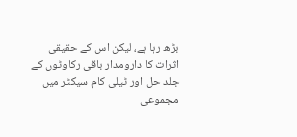بڑھ رہا ہے، لیکن اس کے حقیقی اثرات کا دارومدار باقی رکاوٹوں کے جلد حل اور ٹیلی کام سیکٹر میں مجموعی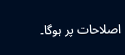اصلاحات پر ہوگا۔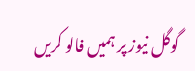گوگل نیوز پر ہمیں فالو کریں